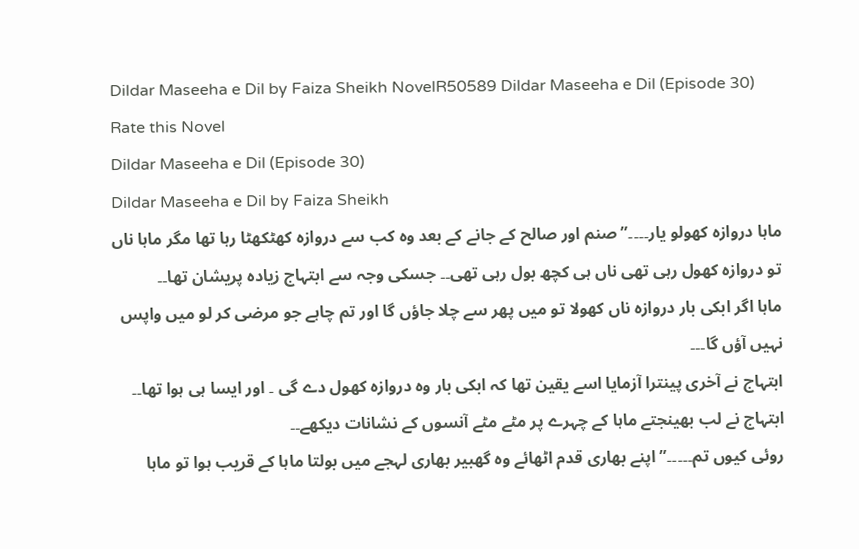Dildar Maseeha e Dil by Faiza Sheikh NovelR50589 Dildar Maseeha e Dil (Episode 30)
Rate this Novel
Dildar Maseeha e Dil (Episode 30)
Dildar Maseeha e Dil by Faiza Sheikh
ماہا دروازہ کھولو یار۔۔۔۔” صنم اور صالح کے جانے کے بعد وہ کب سے دروازہ کھٹکھٹا رہا تھا مگر ماہا ناں تو دروازہ کھول رہی تھی ناں ہی کچھ بول رہی تھی۔۔ جسکی وجہ سے ابتہاج زیادہ پریشان تھا۔۔
ماہا اگر ابکی بار دروازہ ناں کھولا تو میں پھر سے چلا جاؤں گا اور تم چاہے جو مرضی کر لو میں واپس نہیں آؤں گا۔۔۔
ابتہاج نے آخری پینترا آزمایا اسے یقین تھا کہ ابکی بار وہ دروازہ کھول دے گی ۔ اور ایسا ہی ہوا تھا۔۔
ابتہاج نے لب بھینجتے ماہا کے چہرے پر مٹے مٹے آنسوں کے نشانات دیکھے۔۔
روئی کیوں تم۔۔۔۔۔” اپنے بھاری قدم اٹھائے وہ گھبیر بھاری لہجے میں بولتا ماہا کے قریب ہوا تو ماہا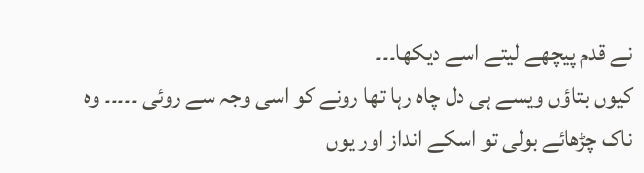نے قدم پیچھے لیتے اسے دیکھا۔۔۔
کیوں بتاؤں ویسے ہی دل چاہ رہا تھا رونے کو اسی وجہ سے روئی ۔۔۔۔۔ وہ ناک چڑھائے بولی تو اسکے انداز اور یوں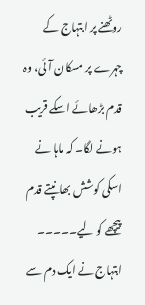روٹھنے پر ابتہاج کے چہرے پر مسکان آئی، وہ قدم بڑھائے اسکے قریب ہونے لگا۔ کہ ماہا نے اسکی کوشش بھانپتے قدم پیچھے کو لیے۔۔۔۔۔ ابتہاج نے ایک دم سے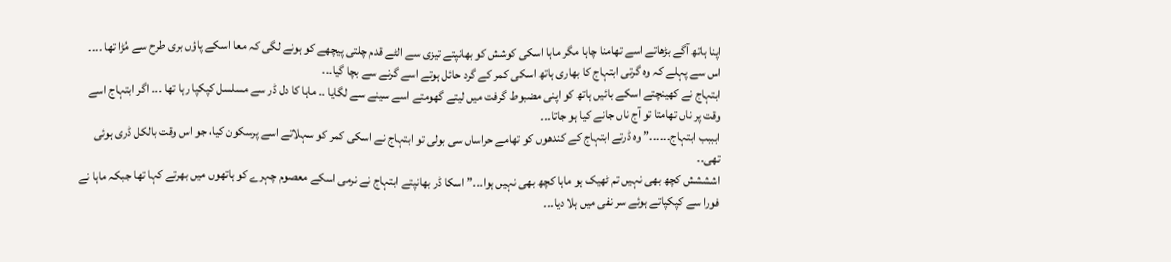اپنا ہاتھ آگے بڑھاتے اسے تھامنا چاہا مگر ماہا اسکی کوشش کو بھانپتے تیزی سے الٹے قدم چلتی پیچھے کو ہونے لگی کہ معا اسکے پاؤں بری طرح سے مُڑا تھا ۔۔۔۔ اس سے پہلے کہ وہ گرتی ابتہاج کا بھاری ہاتھ اسکی کمر کے گرد حائل ہوتے اسے گرنے سے بچا گیا۔۔۔
ابتہاج نے کھینچتے اسکے بائیں ہاتھ کو اپنی مضبوط گرفت میں لیتے گھومتے اسے سینے سے لگایا ۔۔ ماہا کا دل ڈر سے مسلسل کپکپا رہا تھا ۔۔۔ اگر ابتہاج اسے وقت پر ناں تھامتا تو آج ناں جانے کیا ہو جاتا۔۔۔
ابببب ابتہاج۔۔۔۔۔۔” وہ ڈرتے ابتہاج کے کندھوں کو تھامے حراساں سی بولی تو ابتہاج نے اسکی کمر کو سہلاتے اسے پرسکون کیا، جو اس وقت بالکل ڈری ہوئی تھی۔۔
اشششش کچھ بھی نہیں تم ٹھیک ہو ماہا کچھ بھی نہیں ہوا۔۔۔” اسکا ڈر بھانپتے ابتہاج نے نرمی اسکے معصوم چہرے کو ہاتھوں میں بھرتے کہا تھا جبکہ ماہا نے فورا سے کپکپاتے ہوئے سر نفی میں ہلا دیا۔۔۔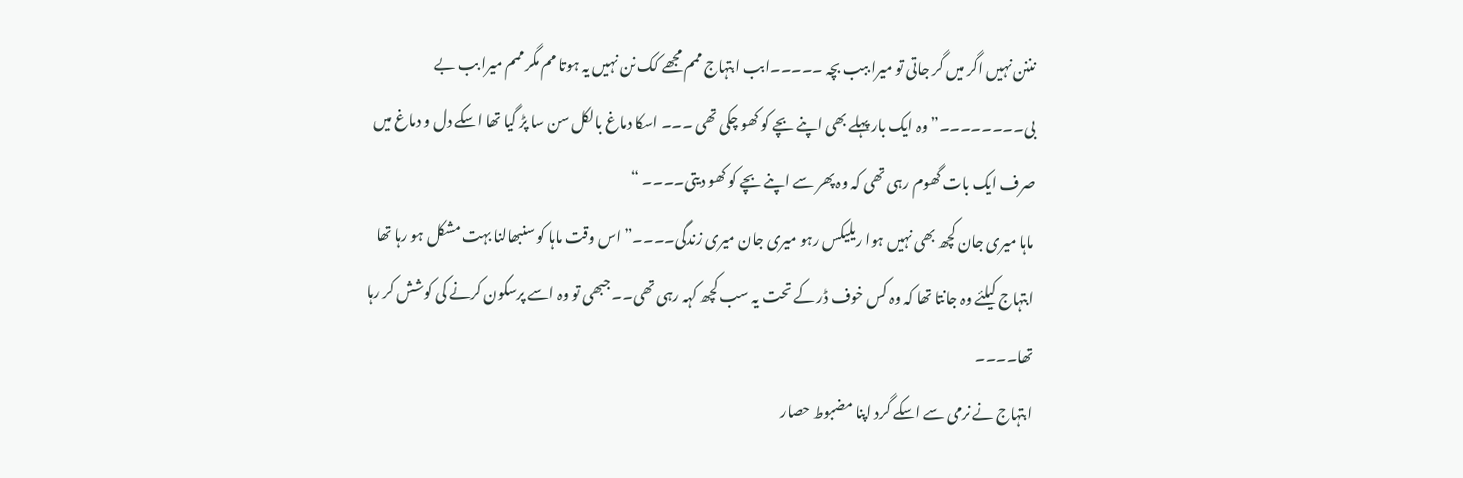نننن نہیں اگر میں گر جاتی تو میرا ببب بچہ ۔۔۔۔۔ابب ابتہاج ممم مجھے کک نن نہیں یہ ہوتا مم مگر ممم میرا بب بے بی۔۔۔۔۔۔۔۔” وہ ایک بار پہلے بھی اپنے بچے کو کھو چکی تھی ۔۔۔ اسکا دماغ بالکل سن سا پڑ گیا تھا اسکے دل و دماغ میں صرف ایک بات گھوم رہی تھی کہ وہ پھر سے اپنے بچے کو کھو دیتی۔۔۔۔ “
ماہا میری جان کچھ بھی نہیں ہوا ریلیکس رہو میری جان میری زندگی۔۔۔۔” اس وقت ماہا کو سنبھالنا بہت مشکل ہو رہا تھا ابتہاج کیلئے وہ جانتا تھا کہ وہ کس خوف ڈر کے تحت یہ سب کچھ کہہ رہی تھی۔۔ جبھی تو وہ اسے پرسکون کرنے کی کوشش کر رہا تھا۔۔۔۔
ابتہاج نے نرمی سے اسکے گرد اپنا مضبوط حصار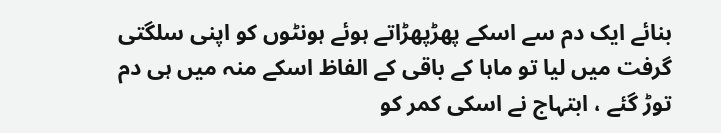بنائے ایک دم سے اسکے پھڑپھڑاتے ہوئے ہونٹوں کو اپنی سلگتی گرفت میں لیا تو ماہا کے باقی کے الفاظ اسکے منہ میں ہی دم توڑ گئے ، ابتہاج نے اسکی کمر کو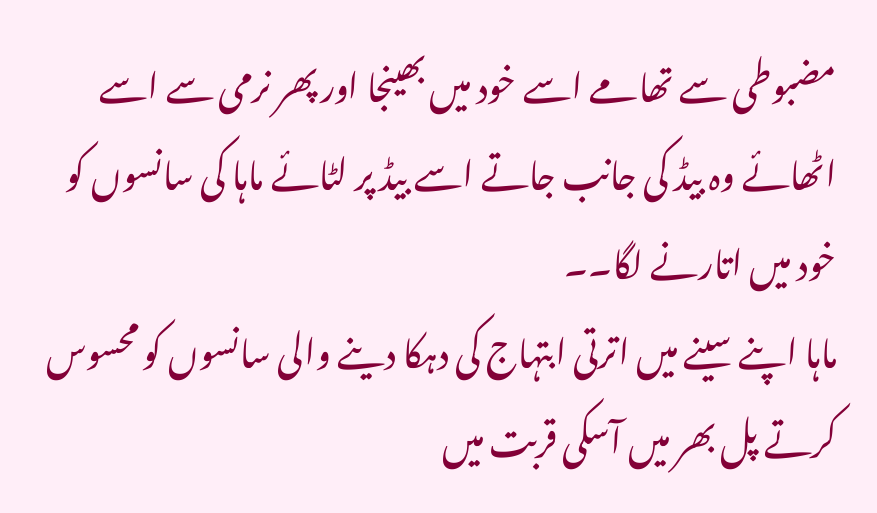مضبوطی سے تھامے اسے خود میں بھینجا اور پھر نرمی سے اسے اٹھائے وہ بیڈ کی جانب جاتے اسے بیڈ پر لٹائے ماہا کی سانسوں کو خود میں اتارنے لگا۔۔
ماہا اپنے سینے میں اترتی ابتہاج کی دہکا دینے والی سانسوں کو محسوس کرتے پل بھر میں آسکی قربت میں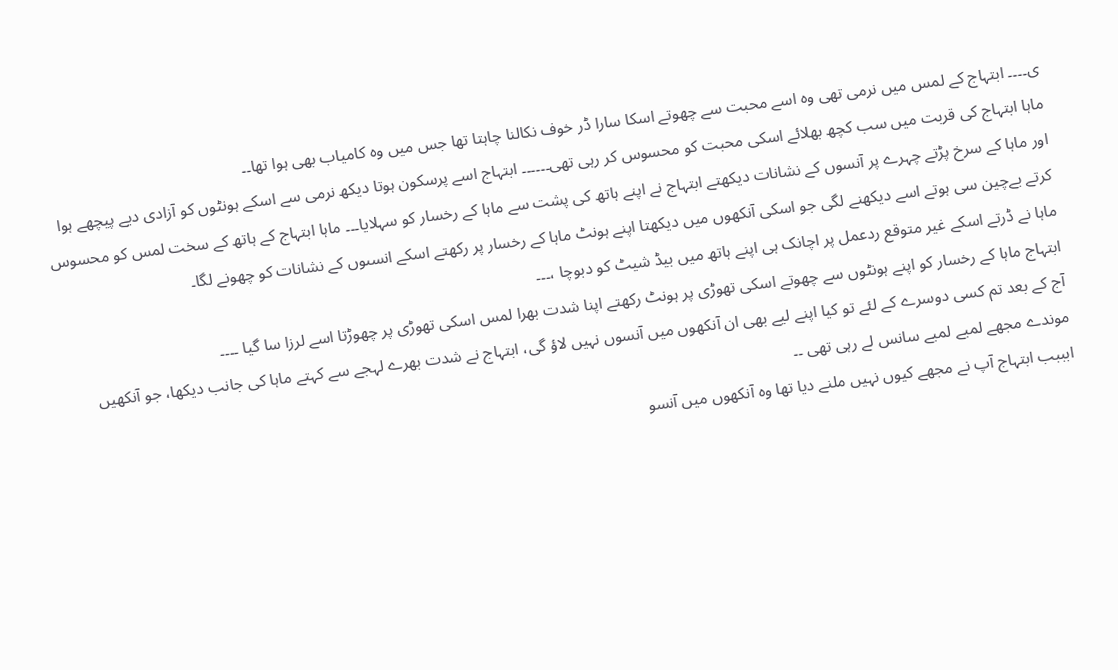ی۔۔۔۔ ابتہاج کے لمس میں نرمی تھی وہ اسے محبت سے چھوتے اسکا سارا ڈر خوف نکالنا چاہتا تھا جس میں وہ کامیاب بھی ہوا تھا۔۔
ماہا ابتہاج کی قربت میں سب کچھ بھلائے اسکی محبت کو محسوس کر رہی تھی۔۔۔۔۔۔ ابتہاج اسے پرسکون ہوتا دیکھ نرمی سے اسکے ہونٹوں کو آزادی دیے پیچھے ہوا اور ماہا کے سرخ پڑتے چہرے پر آنسوں کے نشانات دیکھتے ابتہاج نے اپنے ہاتھ کی پشت سے ماہا کے رخسار کو سہلایا۔۔۔ ماہا ابتہاج کے ہاتھ کے سخت لمس کو محسوس کرتے بےچین سی ہوتے اسے دیکھنے لگی جو اسکی آنکھوں میں دیکھتا اپنے ہونٹ ماہا کے رخسار پر رکھتے اسکے انسںوں کے نشانات کو چھونے لگا۔
ماہا نے ڈرتے اسکے غیر متوقع ردعمل پر اچانک ہی اپنے ہاتھ میں بیڈ شیٹ کو دبوچا ،۔۔۔
ابتہاج ماہا کے رخسار کو اپنے ہونٹوں سے چھوتے اسکی تھوڑی پر ہونٹ رکھتے اپنا شدت بھرا لمس اسکی تھوڑی پر چھوڑتا اسے لرزا سا گیا ۔۔۔۔
آج کے بعد تم کسی دوسرے کے لئے تو کیا اپنے لیے بھی ان آنکھوں میں آنسوں نہیں لاؤ گی، ابتہاج نے شدت بھرے لہجے سے کہتے ماہا کی جانب دیکھا، جو آنکھیں موندے مجھے لمبے لمبے سانس لے رہی تھی ۔۔
ابببب ابتہاج آپ نے مجھے کیوں نہیں ملنے دیا تھا وہ آنکھوں میں آنسو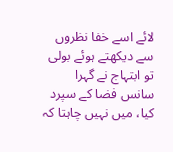لائے اسے خفا نظروں سے دیکھتے ہوئے بولی تو ابتہاج نے گہرا سانس فضا کے سپرد کیا، میں نہیں چاہتا کہ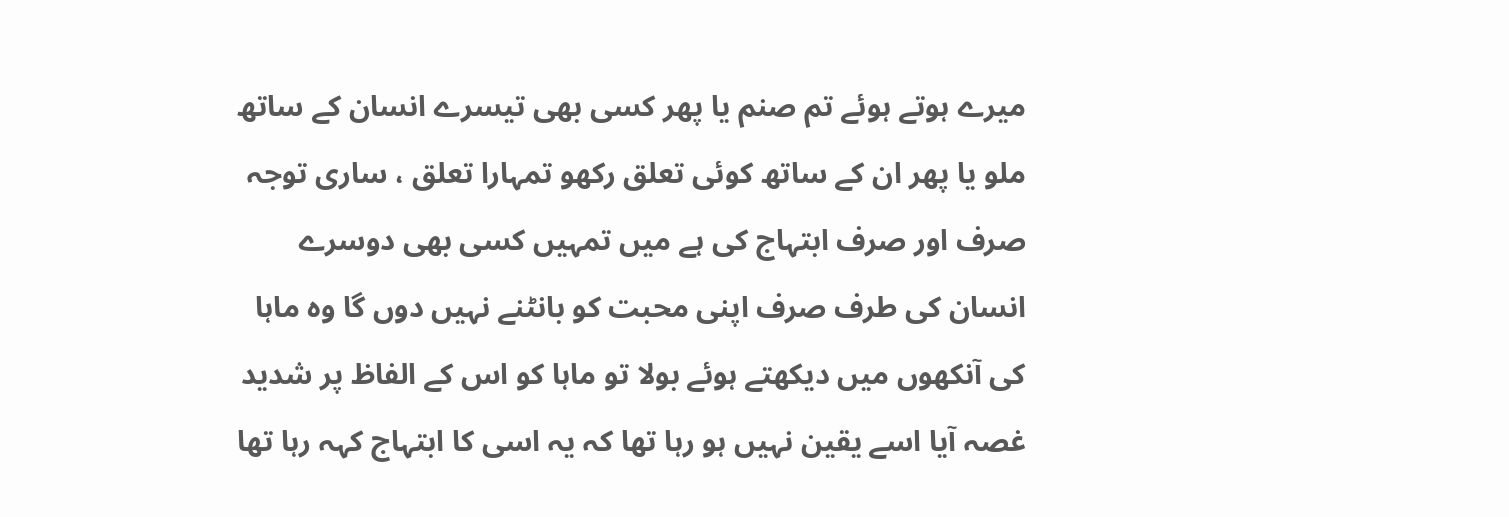میرے ہوتے ہوئے تم صنم یا پھر کسی بھی تیسرے انسان کے ساتھ ملو یا پھر ان کے ساتھ کوئی تعلق رکھو تمہارا تعلق ، ساری توجہ صرف اور صرف ابتہاج کی ہے میں تمہیں کسی بھی دوسرے انسان کی طرف صرف اپنی محبت کو بانٹنے نہیں دوں گا وہ ماہا کی آنکھوں میں دیکھتے ہوئے بولا تو ماہا کو اس کے الفاظ پر شدید غصہ آیا اسے یقین نہیں ہو رہا تھا کہ یہ اسی کا ابتہاج کہہ رہا تھا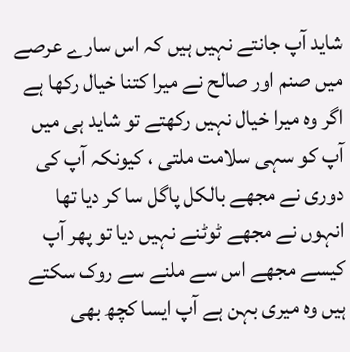شاید آپ جانتے نہیں ہیں کہ اس سارے عرصے میں صنم اور صالح نے میرا کتنا خیال رکھا ہے اگر وہ میرا خیال نہیں رکھتے تو شاید ہی میں آپ کو سہی سلامت ملتی ، کیونکہ آپ کی دوری نے مجھے بالکل پاگل سا کر دیا تھا انہوں نے مجھے ٹوٹنے نہیں دیا تو پھر آپ کیسے مجھے اس سے ملنے سے روک سکتے ہیں وہ میری بہن ہے آپ ایسا کچھ بھی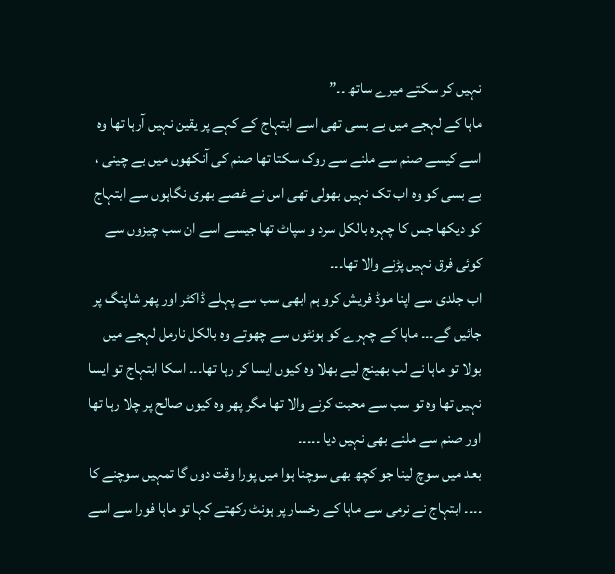نہیں کر سکتے میرے ساتھ ۔۔”
ماہا کے لہجے میں بے بسی تھی اسے ابتہاج کے کہے پر یقین نہیں آرہا تھا وہ اسے کیسے صنم سے ملنے سے روک سکتا تھا صنم کی آنکھوں میں بے چینی ، بے بسی کو وہ اب تک نہیں بھولی تھی اس نے غصے بھری نگاہوں سے ابتہاج کو دیکھا جس کا چہرہ بالکل سرد و سپاٹ تھا جیسے اسے ان سب چیزوں سے کوئی فرق نہیں پڑنے والا تھا۔۔۔
اب جلدی سے اپنا موڈ فریش کرو ہم ابھی سب سے پہلے ڈاکٹر اور پھر شاپنگ پر جائیں گے۔۔۔ ماہا کے چہرے کو ہونٹوں سے چھوتے وہ بالکل نارمل لہجے میں بولا تو ماہا نے لب بھینج لیے بھلا وہ کیوں ایسا کر رہا تھا۔۔۔ اسکا ابتہاج تو ایسا نہیں تھا وہ تو سب سے محبت کرنے والا تھا مگر پھر وہ کیوں صالح پر چلا رہا تھا اور صنم سے ملنے بھی نہیں دیا ۔۔۔۔۔
بعد میں سوچ لینا جو کچھ بھی سوچنا ہوا میں پورا وقت دوں گا تمہیں سوچنے کا ۔۔۔۔ ابتہاج نے نرمی سے ماہا کے رخسار پر ہونٹ رکھتے کہا تو ماہا فورا سے اسے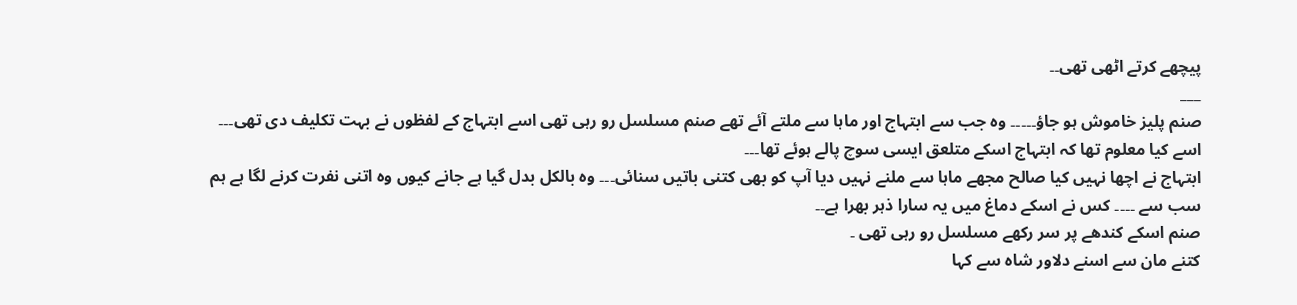پیچھے کرتے اٹھی تھی۔۔
___
صنم پلیز خاموش ہو جاؤ۔۔۔۔۔ وہ جب سے ابتہاج اور ماہا سے ملتے آئے تھے صنم مسلسل رو رہی تھی اسے ابتہاج کے لفظوں نے بہت تکلیف دی تھی۔۔۔ اسے کیا معلوم تھا کہ ابتہاج اسکے متلعق ایسی سوچ پالے ہوئے تھا۔۔۔
ابتہاج نے اچھا نہیں کیا صالح مجھے ماہا سے ملنے نہیں دیا آپ کو بھی کتنی باتیں سنائی۔۔۔ وہ بالکل بدل گیا ہے جانے کیوں وہ اتنی نفرت کرنے لگا ہے ہم سب سے ۔۔۔۔ کس نے اسکے دماغ میں یہ سارا ذہر بھرا ہے۔۔
صنم اسکے کندھے پر سر رکھے مسلسل رو رہی تھی ۔
کتنے مان سے اسنے دلاور شاہ سے کہا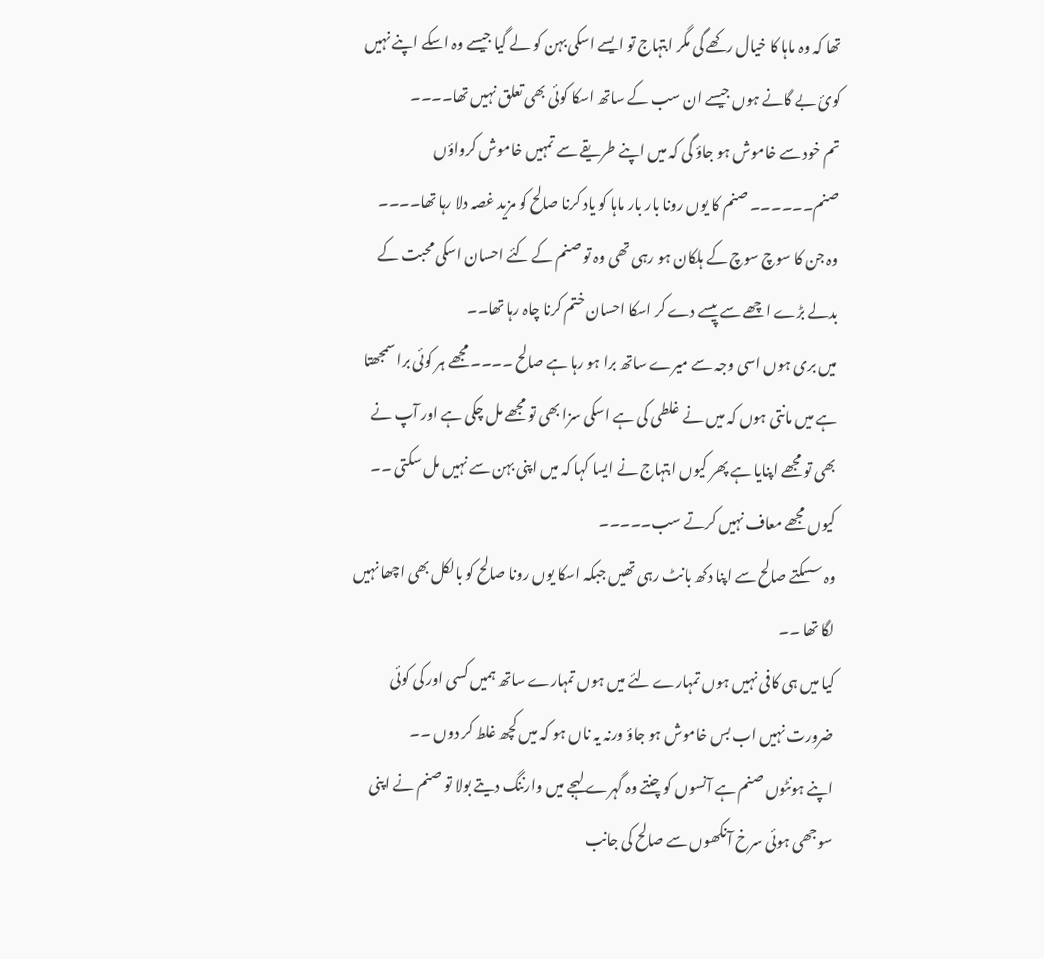تھا کہ وہ ماہا کا خیال رکھے گی مگر ابتہاج تو ایسے اسکی بہن کو لے گیا جیسے وہ اسکے اپنے نہیں کوئ بے گانے ہوں جیسے ان سب کے ساتھ اسکا کوئی بھی تعلق نہیں تھا۔۔۔۔
تم خود سے خاموش ہو جاؤ گی کہ میں اپنے طریقے سے تمہیں خاموش کرواؤں صنم۔۔۔۔۔۔ صنم کا یوں رونا بار بار ماہا کو یاد کرنا صالح کو مزید غصہ دلا رہا تھا۔۔۔۔
وہ جن کا سوچ سوچ کے ہلکان ہو رہی تھی وہ تو صنم کے کئے احسان اسکی محبت کے بدلے بڑے اچھے سے پیسے دے کر اسکا احسان ختم کرنا چاہ رہا تھا۔۔
میں بری ہوں اسی وجہ سے میرے ساتھ برا ہو رہا ہے صالح ۔۔۔۔ مجھے ہر کوئی برا سمجھتا ہے میں مانتی ہوں کہ میں نے غلطی کی ہے اسکی سزا بھی تو مجھے مل چکی ہے اور آپ نے بھی تو مجھے اپنایا ہے پھر کیوں ابتہاج نے ایسا کہا کہ میں اپنی بہن سے نہیں مل سکتی ۔۔ کیوں مجھے معاف نہیں کرتے سب۔۔۔۔۔
وہ سسکتے صالح سے اپنا دکھ بانٹ رہی تھیں جبکہ اسکا یوں رونا صالح کو بالکل بھی اچھا نہیں لگا تھا ۔۔
کیا میں ہی کافی نہیں ہوں تمہارے لئے میں ہوں تمہارے ساتھ ہمیں کسی اور کی کوئی ضرورت نہیں اب بس خاموش ہو جاؤ ورنہ یہ ناں ہو کہ میں کچھ غلط کر دوں ۔۔
اپنے ہونٹوں صنم ہے آنسوں کو چنتے وہ گہرے لہجے میں وارننگ دیتے بولا تو صنم نے اپنی سوجھی ہوئی سرخ آنکھوں سے صالح کی جانب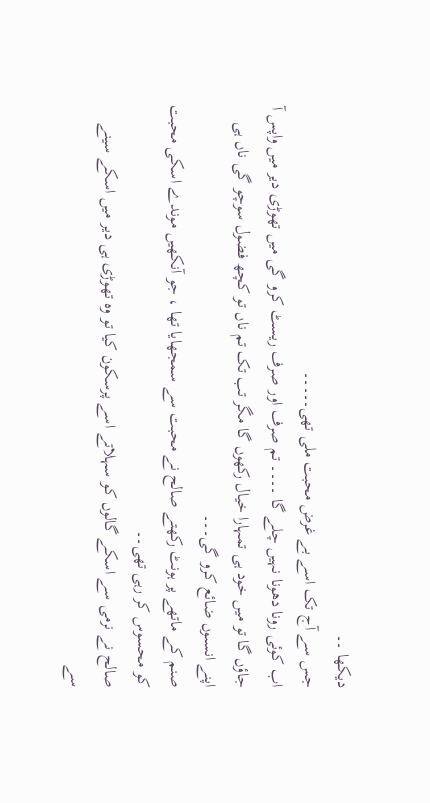دیکھا ۔۔
جس سے آج تک اسے بے غرض محبت ملی تھی۔۔۔۔۔
اب کوئی رونا دھونا نہیں چلے گا ۔۔۔۔ تم صرف اور صرف ریسٹ کرو گی میں تھوڑی دیر میں واپس آ جاؤں گا تو میں خود ہی تمہارا خیال رکھوں گا مگر تب تک تم ناں تو کچھ فضول سوچو گی ناں ہی اپنے انسںوں ضائع کرو گی۔۔۔
صنم کے ماتھے پر ہونٹ رکھتے صالح نے محبت سے سمجھایا تھا ، جو آنکھیں موندے اسکی محبت کو محسوس کر رہی تھی۔۔
صالح نے نرمی سے اسکے گالوں کو سہلاتے اسے پرسکون کیا تو وہ تھوڑی ہی دیر میں اسکے سینے سے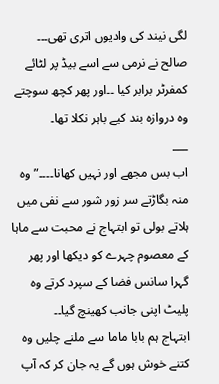لگی نیند کی وادیوں اتری تھی۔۔۔
صالح نے نرمی سے اسے بیڈ پر لٹائے کمفرٹر برابر کیا ۔۔اور پھر کچھ سوچتے وہ دروازہ بند کیے باہر نکلا تھا۔
___
اب بس مجھے اور نہیں کھانا۔۔۔۔” وہ منہ بگاڑتے سر زور شور سے نفی میں ہلاتے بولی تو ابتہاج نے محبت سے ماہا کے معصوم چہرے کو دیکھا اور پھر گہرا سانس فضا کے سپرد کرتے وہ پلیٹ اپنی جانب کھینچ گیا۔۔
ابتہاج ہم بابا ماما سے ملنے چلیں وہ کتنے خوش ہوں گے یہ جان کر کہ آپ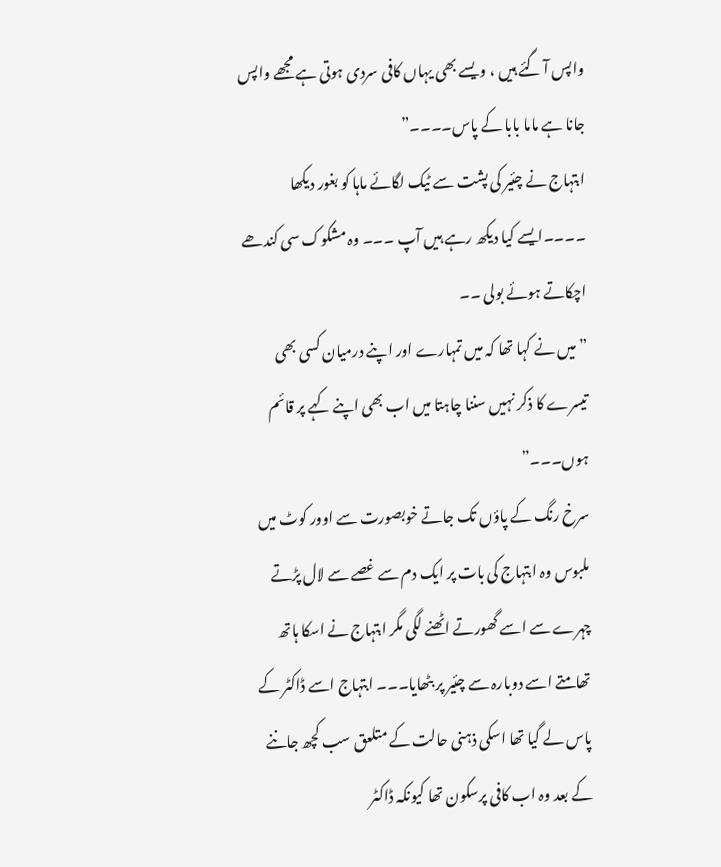واپس آ گئے ہیں ، ویسے بھی یہاں کافی سردی ہوتی ہے مجھے واپس جانا ہے ماما بابا کے پاس۔۔۔۔”
ابتہاج نے چئیر کی پشت سے ٹیک لگائے ماہا کو بغور دیکھا ۔۔۔۔ایسے کیا دیکھ رہے ہیں آپ ۔۔۔ وہ مشکوک سی کندھے اچکاتے ہوئے بولی ۔۔
” میں نے کہا تھا کہ میں تمہارے اور اپنے درمیان کسی بھی تیسرے کا ذکر نہیں سننا چاہتا میں اب بھی اپنے کہے پر قائم ہوں۔۔۔”
سرخ رنگ کے پاؤں تک جاتے خوبصورت سے اوور کوٹ میں ملبوس وہ ابتہاج کی بات پر ایک دم سے غصے سے لال پڑتے چہرے سے اسے گھورتے اٹھنے لگی مگر ابتہاج نے اسکا ہاتھ تھامتے اسے دوبارہ سے چئیر پر بٹھایا۔۔۔ ابتہاج اسے ڈاکٹر کے پاس لے گیا تھا اسکی ذہنی حالت کے متلعق سب کچھ جاننے کے بعد وہ اب کافی پرسکون تھا کیونکہ ڈاکٹر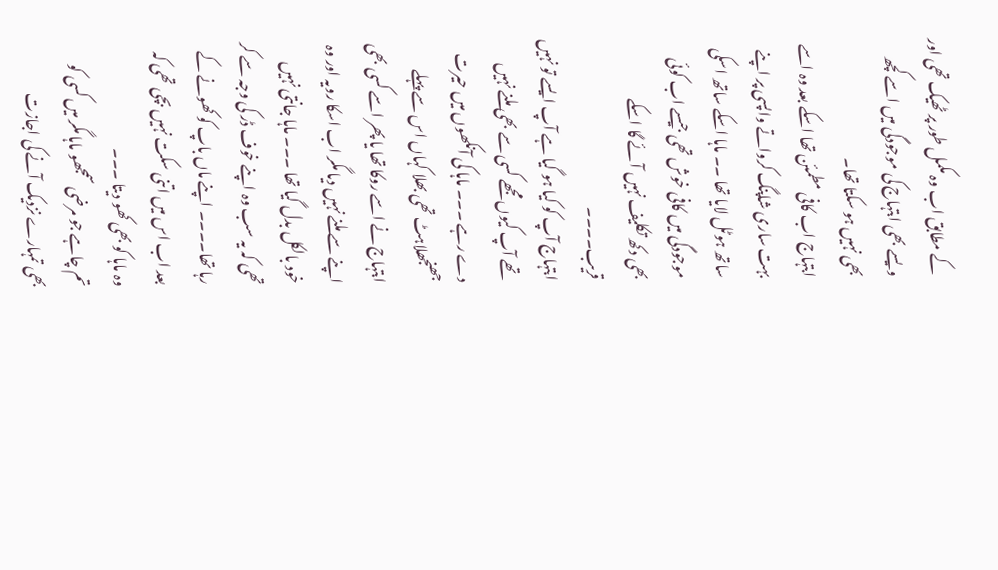کے مطابق اب وہ مکمل طور پر ٹھیک تھی اور ویسے بھی ابتہاج کی موجودگی میں اسے کچھ بھی نہیں ہو سکتا تھا۔
ابتہاج اب کافی مطمئن تھا اسکے بعد وہ اسے بہت ساری شاپنگ کرواتے واپسی پر اپنے ساتھ ہوٹل لایا تھا ۔۔ ماہا اسکے ساتھ اسکی موجودگی میں کافی خوش تھی جیسے اب کوئی بھی دکھ تکلیف نہیں آئے گا اسکے قریب۔۔۔۔
ابتہاج آپ کو کیا ہو گیا ہے آپ ایسے تو نہیں تھے آپ کیوں مجھے کسی سے بھی ملنے نہیں دے رہے ۔۔۔ ماہا کی آنکھوں میں حیرت جھنجھلاہٹ تھی بھلا کہاں اس سے پہلے ابتہاج نے اسے روکا تھا یا پھر اسے کسی بھی اپنے سے ملنے نہیں دیا مگر اب اسکا رویہ اور وہ خود بالکل بدل گیا تھا ۔۔۔ ماہا جانتی نہیں تھی کہ یہ سب وہ اپنے خوف ڈر کی وجہ سے کر رہا تھا۔۔۔۔ اپنے ماں باپ کو کھونے کے بعد اب اس میں اتنی سکت نہیں بچی تھی کہ وہ ماہا کو بھی کھو دیتا ۔۔۔
تم چاہے جو مرضی سمجھو ماہا مگر میں کسی کو بھی تمہارے نزدیک آنے کی اجازت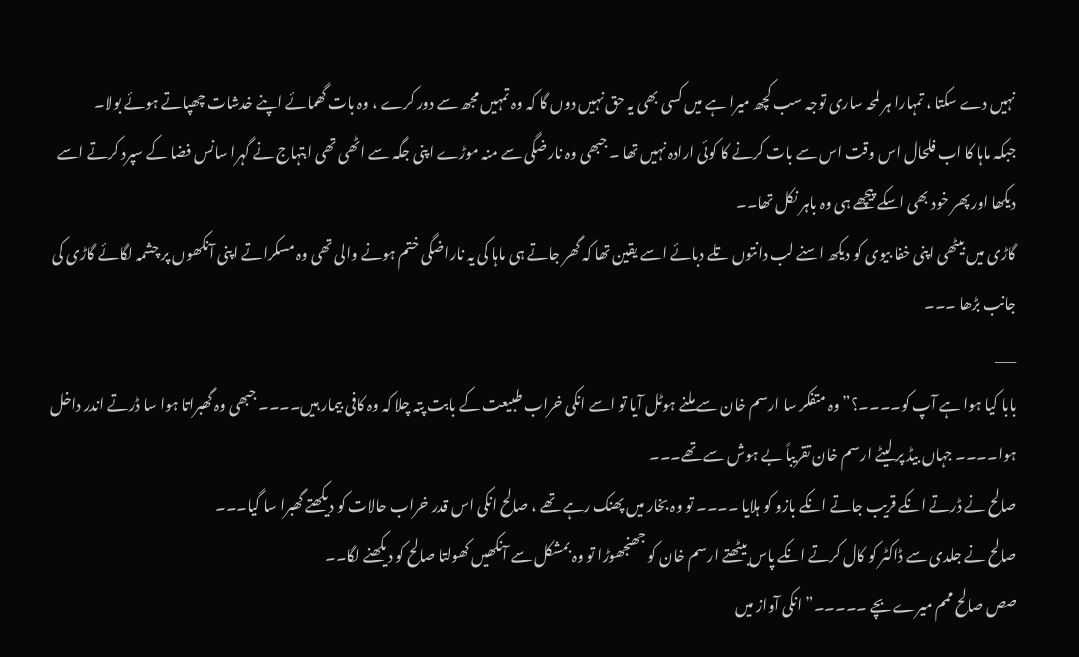نہیں دے سکتا ، تمہارا ہر لمحہ ساری توجہ سب کچھ میرا ہے میں کسی بھی یہ حق نہیں دوں گا کہ وہ تمہیں مجھ سے دور کرے ، وہ بات گھمائے اپنے خدشات چھپاتے ہوئے بولا۔
جبکہ ماہا کا اب فلحال اس وقت اس سے بات کرنے کا کوئی ارادہ نہیں تھا ۔ جبھی وہ نارضگی سے منہ موڑے اپنی جگہ سے اٹھی تھی ابتہاج نے گہرا سانس فضا کے سپرد کرتے اسے دیکھا اور پھر خود بھی اسکے پیچھے ہی وہ باہر نکل تھا۔۔
گاڑی میں بیٹھی اپنی خفا بیوی کو دیکھ اسنے لب دانتوں تلے دبائے اسے یقین تھا کہ گھر جاتے ہی ماہا کی یہ ناراضگی ختم ہونے والی تھی وہ مسکراتے اپنی آنکھوں پر چشمہ لگائے گاڑی کی جانب بڑھا ۔۔۔
___
بابا کیا ہوا ہے آپ کو۔۔۔۔؟” وہ متفکر سا ارسم خان سے ملنے ہوٹل آیا تو اسے انکی خراب طبیعت کے بابت پتہ چلا کہ وہ کافی بیمار ہیں۔۔۔۔ جبھی وہ گھبراتا ہوا سا ڈرتے اندر داخل ہوا۔۔۔۔ جہاں بیڈ پر لیٹے ارسم خان تقریباً بے ہوش سے تھے۔۔۔
صالح نے ڈرتے انکے قریب جاتے انکے بازو کو ہلایا ۔۔۔۔ تو وہ بخار میں پھنک رہے تھے ، صالح انکی اس قدر خراب حالات کو دیکھتے گھبرا سا گیا۔۔۔
صالح نے جلدی سے ڈاکٹر کو کال کرتے انکے پاس بیٹھتے ارسم خان کو جھنجھوڑا تو وہ بمشکل سے آنکھیں کھولتا صالح کو دیکھنے لگا۔۔
صص صالح ممم میرے بچے ۔۔۔۔۔” انکی آواز میں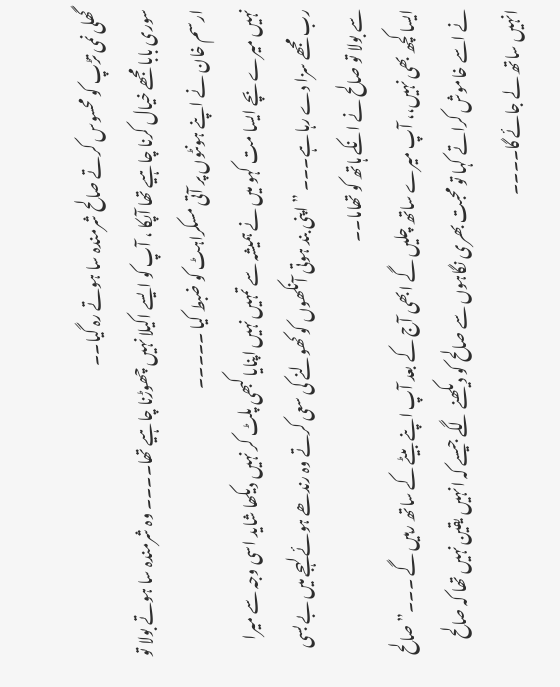گھلی نمی تڑپ کو محسوس کرتے صالح شرمندہ سا ہوتے رہ گیا۔۔
سوری بابا مجھے خیال کرنا چاہیے تھا آپکا ، آپ کو ایسے اکیلا نہیں چھوڑنا چاہیے تھا۔۔۔۔ وہ شرمندہ سا ہوتے بولا تو ارسم خان نے اپنے ہونٹوں پر آتی مسکراہٹ کو ضبط کیا ۔۔۔۔۔
نہیں میرے بچے ایسا مت کہو میں نے ہمیشہ سے تمہیں نہیں اپنایا کبھی پلٹ کر نہیں دیکھا شاید اسی وجہ سے میرا رب مجھے سزا دے رہا ہے۔۔۔ ” اپنی بند ہوتی آنکھوں کو کھولنے کی سعی کرتے وہ رندھے ہوئے لہجے میں بے بسی سے بولا تو صالح نے انکے ہاتھ کو تھاما۔۔
ایسا کچھ بھی نہیں،، آپ میرے ساتھ چلیں گے ابھی آج کے بعد آپ اپنے بیٹے کے ساتھ رہیں گے ۔۔۔” صالح نے اسے خاموش کراتے کہا تو محبت بھری نگاہوں سے صالح کو دیکھنے لگے جیسے کہ انہیں یقین نہیں تھا کہ صالح انہیں ساتھ لے جائے گا۔۔۔۔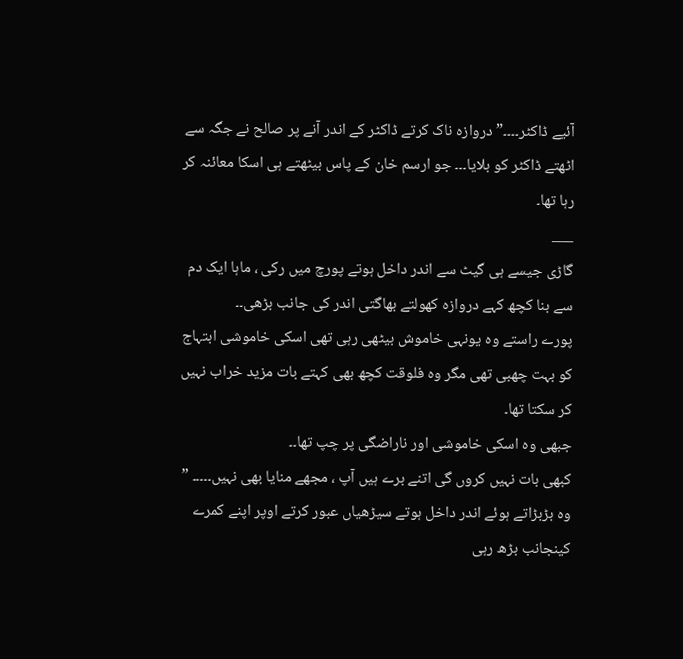آئیے ڈاکٹر۔۔۔۔” دروازہ ناک کرتے ڈاکٹر کے اندر آنے پر صالح نے جگہ سے اٹھتے ڈاکٹر کو بلایا۔۔۔ جو ارسم خان کے پاس بیٹھتے ہی اسکا معائنہ کر رہا تھا۔
___
گاڑی جیسے ہی گیٹ سے اندر داخل ہوتے پورچ میں رکی ، ماہا ایک دم سے بنا کچھ کہے دروازہ کھولتے بھاگتی اندر کی جانب بڑھی۔۔
پورے راستے وہ یونہی خاموش بیٹھی رہی تھی اسکی خاموشی ابتہاج کو بہت چھبی تھی مگر وہ فلوقت کچھ بھی کہتے بات مزید خراب نہیں کر سکتا تھا۔
جبھی وہ اسکی خاموشی اور ناراضگی پر چپ تھا۔۔
کبھی بات نہیں کروں گی اتنے برے ہیں آپ ، مجھے منایا بھی نہیں۔۔۔۔۔ ” وہ بڑبڑاتے ہوئے اندر داخل ہوتے سیڑھیاں عبور کرتے اوپر اپنے کمرے کینجانب بڑھ رہی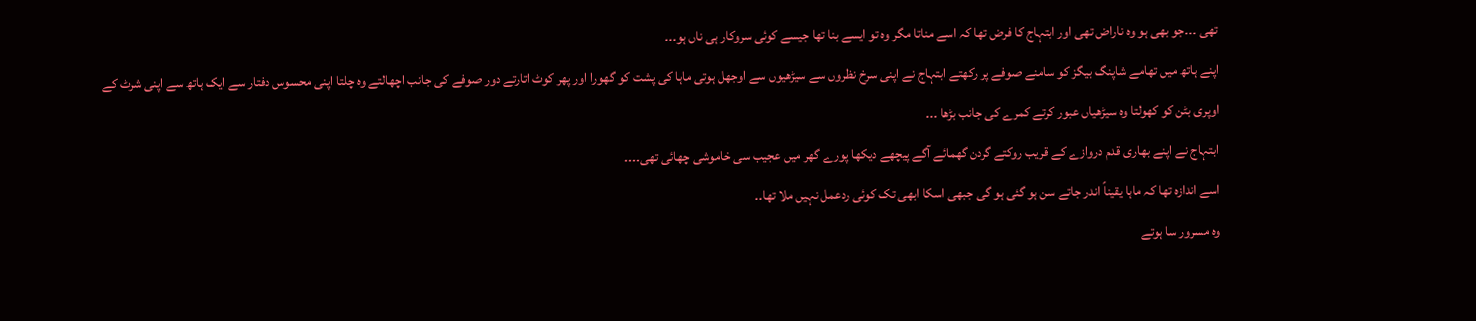تھی ۔۔۔جو بھی ہو وہ ناراض تھی اور ابتہاج کا فرض تھا کہ اسے مناتا مگر وہ تو ایسے بنا تھا جیسے کوئی سروکار ہی ناں ہو۔۔۔
اپنے ہاتھ میں تھامے شاپنگ بیگز کو سامنے صوفے پر رکھتے ابتہاج نے اپنی سرخ نظروں سے سیڑھیوں سے اوجھل ہوتی ماہا کی پشت کو گھورا اور پھر کوٹ اتارتے دور صوفے کی جانب اچھالتے وہ چلتا اپنی محسوس دفتار سے ایک ہاتھ سے اپنی شرٹ کے اوپری بٹن کو کھولتا وہ سیڑھیاں عبور کرتے کمرے کی جانب بڑھا ۔۔۔
ابتہاج نے اپنے بھاری قدم دروازے کے قریب روکتے گردن گھمائے آگے پیچھے دیکھا پورے گھر میں عجیب سی خاموشی چھائی تھی۔۔۔۔
اسے اندازہ تھا کہ ماہا یقیناً اندر جاتے سن ہو گئی ہو گی جبھی اسکا ابھی تک کوئی ردعمل نہیں ملا تھا۔۔
وہ مسرور سا ہوتے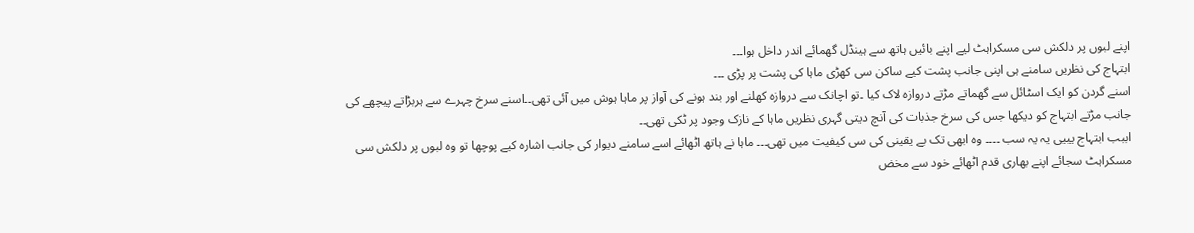اپنے لبوں پر دلکش سی مسکراہٹ لیے اپنے بائیں ہاتھ سے ہینڈل گھمائے اندر داخل ہوا۔۔۔
ابتہاج کی نظریں سامنے ہی اپنی جانب پشت کیے ساکن سی کھڑی ماہا کی پشت پر پڑی ۔۔۔
اسنے گردن کو ایک اسٹائل سے گھماتے مڑتے دروازہ لاک کیا ۔تو اچانک سے دروازہ کھلنے اور بند ہونے کی آواز پر ماہا ہوش میں آئی تھی۔۔اسنے سرخ چہرے سے ہربڑاتے پیچھے کی جانب مڑتے ابتہاج کو دیکھا جس کی سرخ جذبات کی آنچ دیتی گہری نظریں ماہا کے نازک وجود پر ٹکی تھی۔۔
اببب ابتہاج یییی یہ یہ سب ۔۔۔۔ وہ ابھی تک بے یقینی کی سی کیفیت میں تھی۔۔۔ ماہا نے ہاتھ اٹھائے اسے سامنے دیوار کی جانب اشارہ کیے پوچھا تو وہ لبوں پر دلکش سی مسکراہٹ سجائے اپنے بھاری قدم اٹھائے خود سے مخض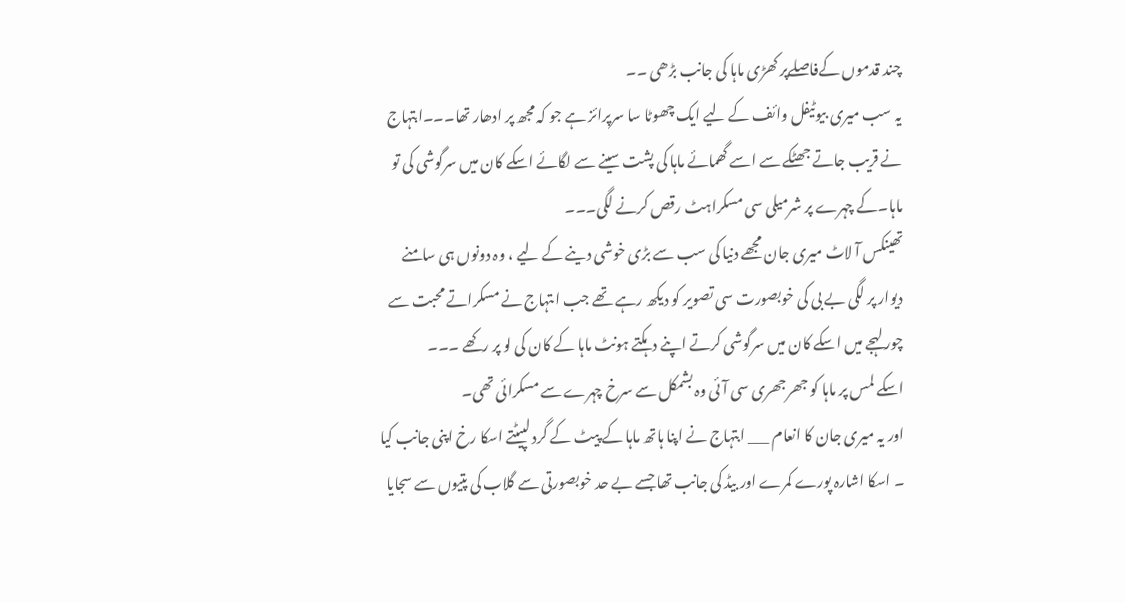چند قدموں کےفاصلےپر کھڑی ماہا کی جانب بڑھی ۔۔
یہ سب میری بیوٹیفل وائف کے لیے ایک چھوٹا سا سرپرائز ہے جو کہ مجھ پر ادھار تھا۔۔۔ابتہاج نے قریب جاتے جھٹکے سے اسے گھمائے ماہا کی پشت سینے سے لگائے اسکے کان میں سرگوشی کی تو ماہا۔کے چہرے پر شرمیلی سی مسکراہٹ رقص کرنے لگی۔۔۔
تھینکس آ لاٹ میری جان مجھے دنیا کی سب سے بڑی خوشی دینے کے لیے ، وہ دونوں ہی سامنے دیوار پر لگی بے بی کی خوبصورت سی تصویر کو دیکھ رہے تھے جب اںتہاج نے مسکراتے محبت سے چور لہجے میں اسکے کان میں سرگوشی کرتے اپنے دہکتے ہونٹ ماہا کے کان کی لو پر رکھے ۔۔۔
اسکے لمس پر ماہا کو جھرجھری سی آئی وہ بشمکل سے سرخ چہرے سے مسکرائی تھی۔
اور یہ میری جان کا انعام ___ ابتہاج نے اپنا ہاتھ ماہا کے پیٹ کے گرد لپیٹتے اسکا رخ اپنی جانب کیا ۔ اسکا اشارہ پورے کمرے اور بیڈ کی جانب تھا جسے بے حد خوبصورتی سے گلاب کی پتیوں سے سجایا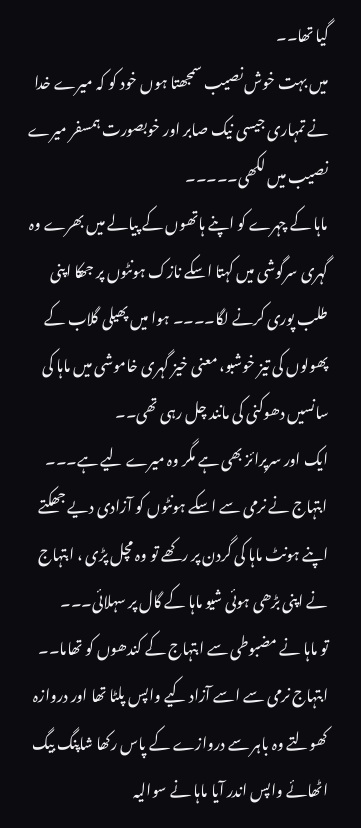گیا تھا۔۔
میں بہت خوش نصیب سمجھتا ہوں خود کو کہ میرے خدا نے تمہاری جیسی نیک صابر اور خوبصورت ہمسفر میرے نصیب میں لکھی۔۔۔۔۔
ماہا کے چہرے کو اپنے ہاتھوں کے پیالے میں بھرے وہ گہری سرگوشی میں کہتا اسکے نازک ہونٹوں پر جھکا اپنی طلب پوری کرنے لگا۔۔۔۔ ہوا میں پھیلی گلاب کے پھولوں کی تیز خوشبو، معنی خیز گہری خاموشی میں ماہا کی سانسیں دھوکنی کی مانند چل رہی تھی۔۔
ایک اور سرپرائز بھی ہے مگر وہ میرے لیے ہے۔۔۔ ابتہاج نے نرمی سے اسکے ہونٹوں کو آزادی دیے جھکتے اپنے ہونٹ ماہا کی گردن پر رکھے تو وہ مچل پڑی ، ابتہاج نے اپنی بڑھی ہوئی شیو ماہا کے گال پر سہلائی۔۔۔
تو ماہا نے مضبوطی سے ابتہاج کے کندھوں کو تھاما۔۔ ابتہاج نرمی سے اسے آزاد کیے واپس پلٹا تھا اور دروازہ کھولتے وہ باہر سے دروازے کے پاس رکھا شاپنگ بیگ اٹھائے واپس اندر آیا ماہا نے سوالیہ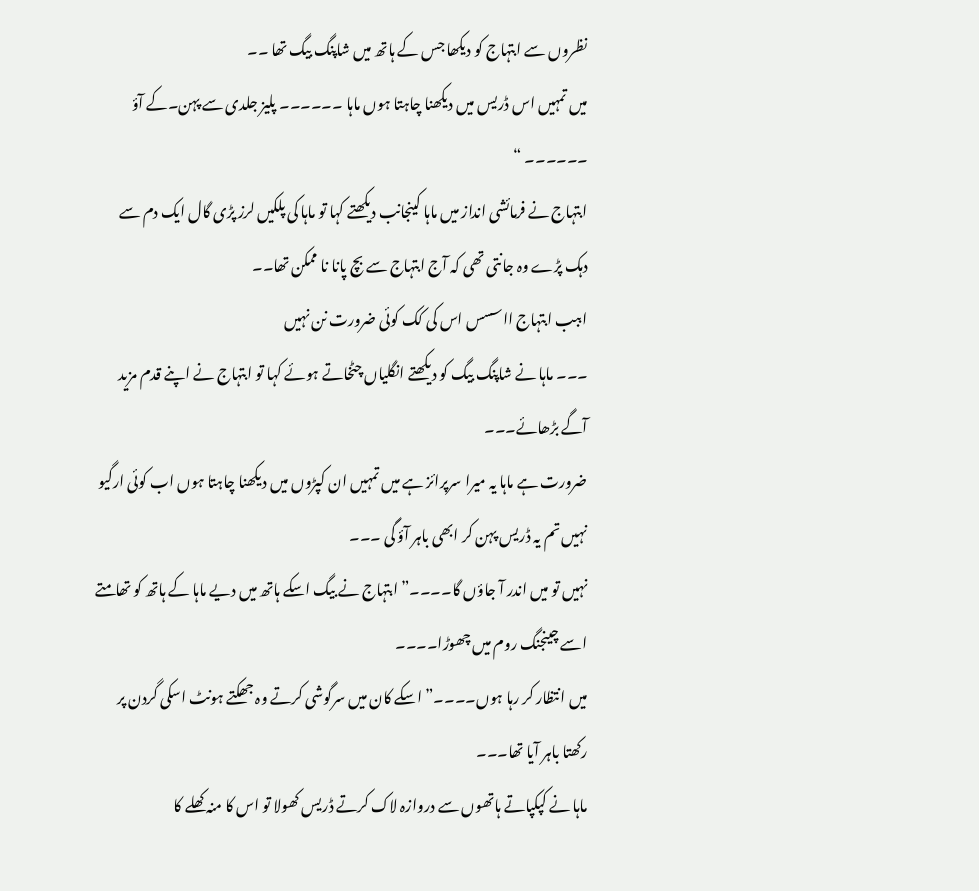نظروں سے ابتہاج کو دیکھا جس کے ہاتھ میں شاپنگ بیگ تھا ۔۔
میں تمہیں اس ڈریس میں دیکھنا چاہتا ہوں ماہا ۔۔۔۔۔۔ پلیز جلدی سے پہن۔کے آؤ ۔۔۔۔۔۔ “
ابتہاج نے فرمائشی انداز میں ماہا کینجانب دیکھتے کہا تو ماہا کی پلکیں لرز پڑی گال ایک دم سے دہک پڑے وہ جانتی تھی کہ آج ابتہاج سے بچ پانا نا ممکن تھا۔۔
اببب ابتہاج ااسسس اس کی کک کوئی ضرورت نن نہیں
۔۔۔ ماہا نے شاپنگ بیگ کو دیکھتے انگلیاں چٹخاتے ہوئے کہا تو ابتہاج نے اپنے قدم مزید آگے بڑھائے۔۔۔
ضرورت ہے ماہا یہ میرا سرپرائز ہے میں تمہیں ان کپڑوں میں دیکھنا چاہتا ہوں اب کوئی ارگیو نہیں تم یہ ڈریس پہن کر ابھی باہر آؤ گی ۔۔۔
نہیں تو میں اندر آ جاؤں گا۔۔۔۔” ابتہاج نے بیگ اسکے ہاتھ میں دیے ماہا کے ہاتھ کو تھامتے اسے چینجنگ روم میں چھوڑا۔۔۔۔
میں انتظار کر رہا ہوں۔۔۔۔” اسکے کان میں سرگوشی کرتے وہ جھکتے ہونٹ اسکی گردن پر رکھتا باہر آیا تھا۔۔۔
ماہا نے کپکپاتے ہاتھوں سے دروازہ لاک کرتے ڈریس کھولا تو اس کا منہ کھلے کا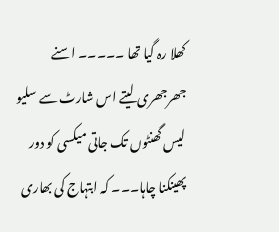کھلا رہ گیا تھا ۔۔۔۔۔ اسنے جھرجھری لیتے اس شارٹ سے سلیو لیس گھنٹوں تک جاتی میکسی کو دور پھینکنا چاہا۔۔۔ کہ ابتہاج کی بھاری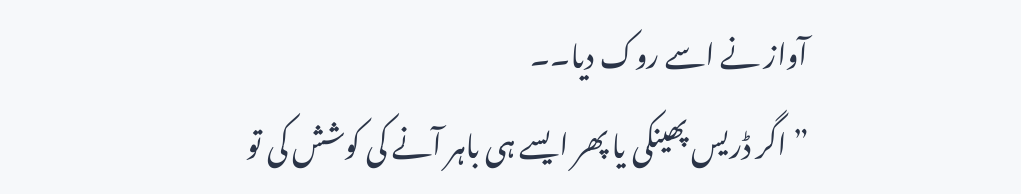آواز نے اسے روک دیا۔۔
” اگر ڈریس پھینکی یا پھر ایسے ہی باہر آنے کی کوشش کی تو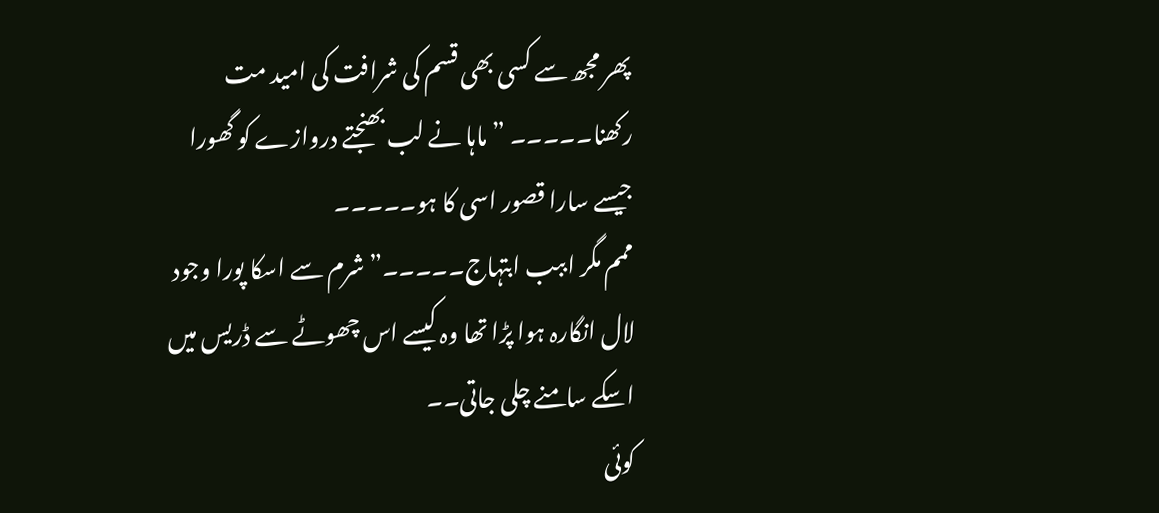پھر مجھ سے کسی بھی قسم کی شرافت کی امید مت رکھنا۔۔۔۔۔ ” ماہا نے لب بھنجتے دروازے کو گھورا جیسے سارا قصور اسی کا ہو۔۔۔۔۔
ممم مگر اببب ابتہاج۔۔۔۔۔” شرم سے اسکا پورا وجود لال انگارہ ہوا پڑا تھا وہ کیسے اس چھوٹے سے ڈریس میں اسکے سامنے چلی جاتی۔۔
کوئی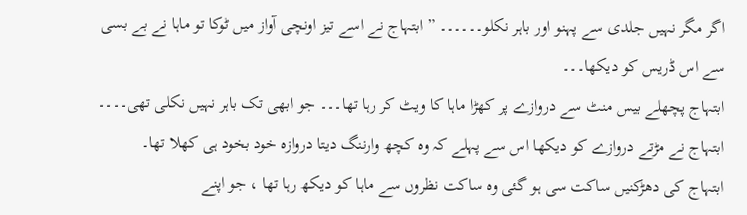اگر مگر نہیں جلدی سے پہنو اور باہر نکلو۔۔۔۔۔۔ ” ابتہاج نے اسے تیز اونچی آواز میں ٹوکا تو ماہا نے بے بسی سے اس ڈریس کو دیکھا۔۔۔
ابتہاج پچھلے بیس منٹ سے دروازے پر کھڑا ماہا کا ویٹ کر رہا تھا۔۔۔ جو ابھی تک باہر نہیں نکلی تھی۔۔۔۔
ابتہاج نے مڑتے دروازے کو دیکھا اس سے پہلے کہ وہ کچھ وارننگ دیتا دروازہ خود بخود ہی کھلا تھا۔
ابتہاج کی دھڑکنیں ساکت سی ہو گئی وہ ساکت نظروں سے ماہا کو دیکھ رہا تھا ، جو اپنے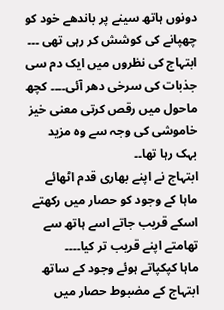دونوں ہاتھ سینے پر باندھے خود کو چھپانے کی کوشش کر رہی تھی ۔۔۔
ابتہاج کی نظروں میں ایک دم سی جذبات کی سرخی دھر آئی۔۔۔۔ کچھ ماحول میں رقص کرتی معنی خیز خاموشی کی وجہ سے وہ مزید بہک رہا تھا۔۔
ابتہاج نے اپنے بھاری قدم اٹھائے ماہا کے وجود کو حصار میں رکھتے اسکے قریب جاتے اسے ہاتھ سے تھامتے اپنے قریب تر کیا۔۔۔۔
ماہا کپکپاتے ہوئے وجود کے ساتھ ابتہاج کے مضبوط حصار میں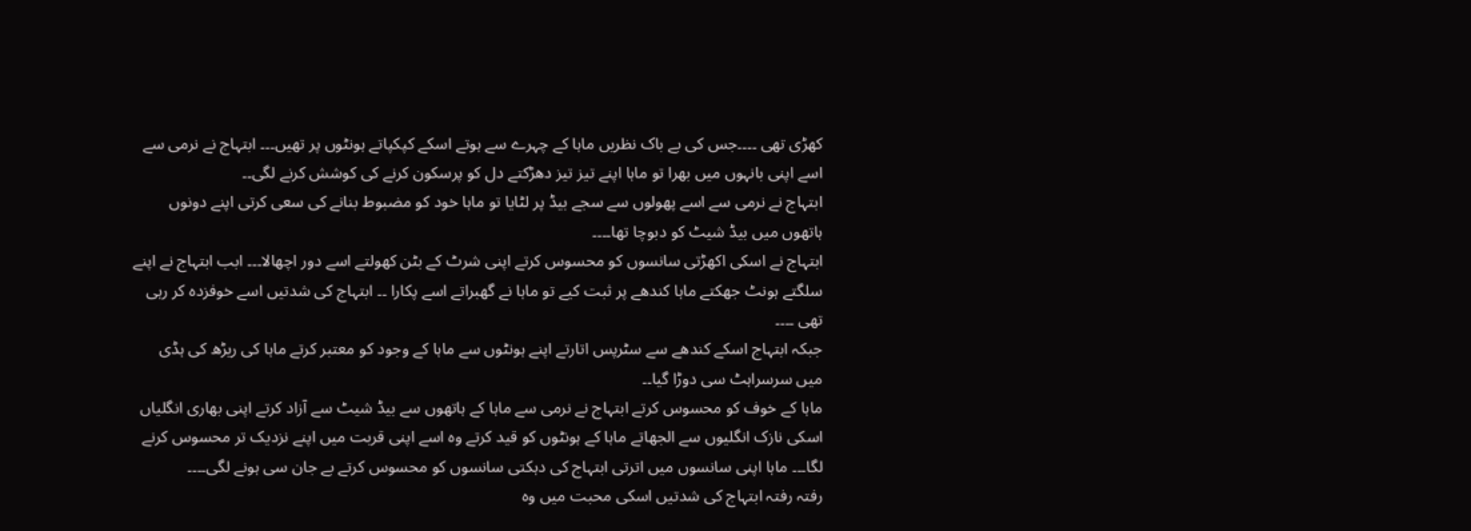کھڑی تھی ۔۔۔۔جس کی بے باک نظریں ماہا کے چہرے سے ہوتے اسکے کپکپاتے ہونٹوں پر تھیں۔۔۔ ابتہاج نے نرمی سے اسے اپنی بانہوں میں بھرا تو ماہا اپنے تیز تیز دھڑکتے دل کو پرسکون کرنے کی کوشش کرنے لگی۔۔
ابتہاج نے نرمی سے اسے پھولوں سے سجے بیڈ پر لٹایا تو ماہا خود کو مضبوط بنانے کی سعی کرتی اپنے دونوں ہاتھوں میں بیڈ شیٹ کو دبوچا تھا۔۔۔۔
ابتہاج نے اسکی اکھڑتی سانسوں کو محسوس کرتے اپنی شرٹ کے بٹن کھولتے اسے دور اچھالا۔۔۔ ابب ابتہاج نے اپنے سلگتے ہونٹ جھکتے ماہا کندھے پر ثبت کیے تو ماہا نے گھبراتے اسے پکارا ۔۔ ابتہاج کی شدتیں اسے خوفزدہ کر رہی تھی ۔۔۔۔
جبکہ ابتہاج اسکے کندھے سے سٹرپس اتارتے اپنے ہونٹوں سے ماہا کے وجود کو معتبر کرتے ماہا کی ریڑھ کی ہڈی میں سرسراہٹ سی دوڑا گیا۔۔
ماہا کے خوف کو محسوس کرتے ابتہاج نے نرمی سے ماہا کے ہاتھوں سے بیڈ شیٹ سے آزاد کرتے اپنی بھاری انگلیاں اسکی نازک انگلیوں سے الجھاتے ماہا کے ہونٹوں کو قید کرتے وہ اسے اپنی قربت میں اپنے نزدیک تر محسوس کرنے لگا۔۔۔ ماہا اپنی سانسوں میں اترتی ابتہاج کی دہکتی سانسوں کو محسوس کرتے بے جان سی ہونے لگی۔۔۔۔
رفتہ رفتہ ابتہاج کی شدتیں اسکی محبت میں وہ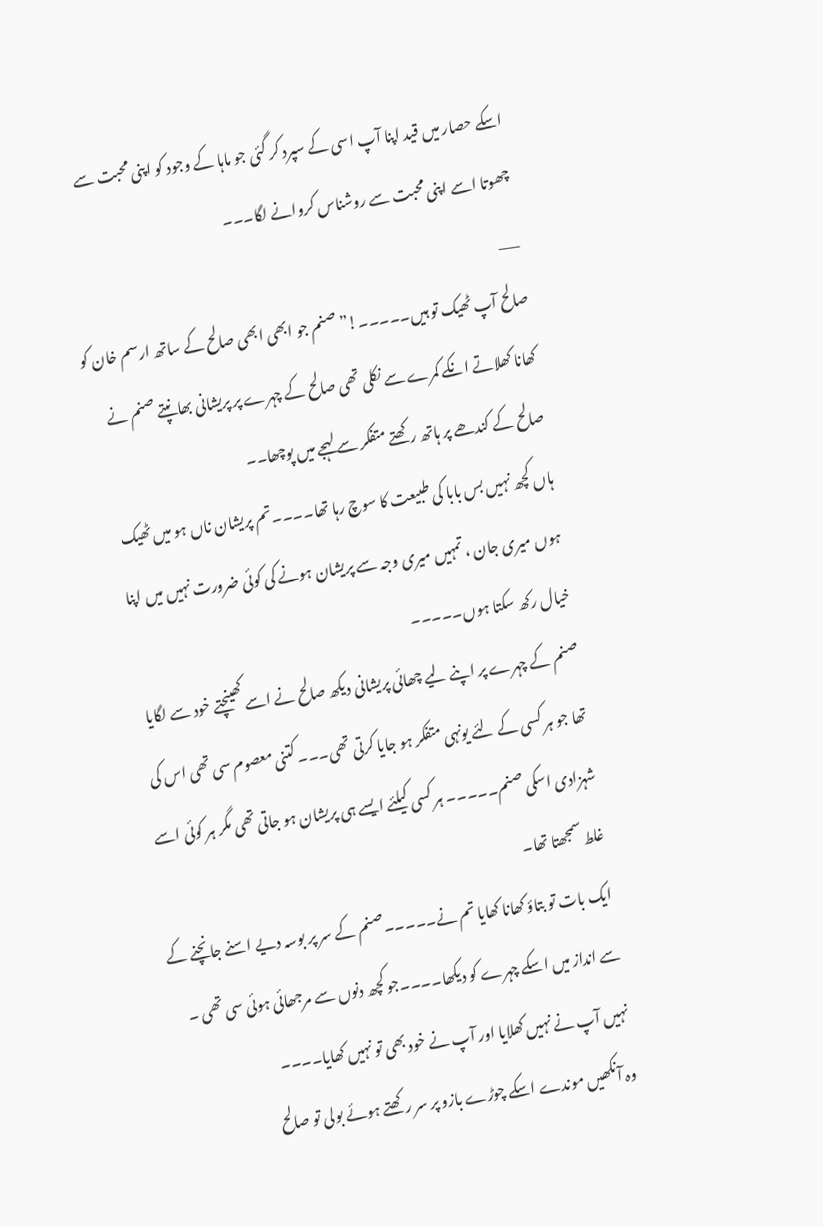اسکے حصار میں قید اپنا آپ اسی کے سپرد کر گئی جو ماہا کے وجود کو اپنی محبت سے چھوتا اسے اپنی محبت سے روشناس کروانے لگا۔۔۔
___
صالح آپ ٹھیک تو ہیں۔۔۔۔۔!” صنم جو ابھی ابھی صالح کے ساتھ ارسم خان کو کھانا کھلاتے انکے کمرے سے نکلی تھی صالح کے چہرے پر پریشانی بھانپتے صنم نے صالح کے کندھے پر ہاتھ رکھتے متفکر سے لہجے میں پوچھا۔۔
ہاں کچھ نہیں بس بابا کی طبیعت کا سوچ رہا تھا۔۔۔۔تم پریشان ناں ہو میں ٹھیک ہوں میری جان ، تمہیں میری وجہ سے پریشان ہونے کی کوئی ضرورت نہیں میں اپنا خیال رکھ سکتا ہوں۔۔۔۔۔
صنم کے چہرے پر اپنے لیے چھائی پریشانی دیکھ صالح نے اسے کھینچتے خود سے لگایا تھا جو ہر کسی کے لئے یونہی متفکر ہو جایا کرتی تھی۔۔۔ کتنی معصوم سی تھی اس کی شہزادی اسکی صنم۔۔۔۔۔ ہر کسی کیلئے ایسے ہی پریشان ہو جاتی تھی مگر ہر کوئی اسے غلط سمجھتا تھا۔
ایک بات تو بتاؤ کھانا کھایا تم نے۔۔۔۔۔صنم کے سر پر بوسہ دیے اسنے جانچنے کے سے انداز میں اسکے چہرے کو دیکھا۔۔۔۔جو کچھ دنوں سے مرجھائی ہوئی سی تھی ۔
نہیں آپ نے نہیں کھلایا اور آپ نے خود بھی تو نہیں کھایا۔۔۔۔
وہ آنکھیں موندے اسکے چوڑے بازو پر سر رکھتے ہوئے بولی تو صالح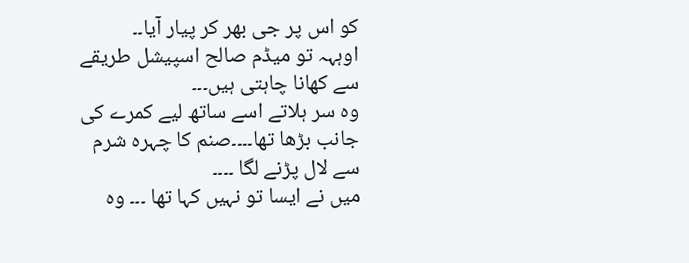کو اس پر جی بھر کر پیار آیا۔۔
اوہہہ تو میڈم صالح اسپیشل طریقے سے کھانا چاہتی ہیں۔۔۔
وہ سر ہلاتے اسے ساتھ لیے کمرے کی جانب بڑھا تھا۔۔۔۔صنم کا چہرہ شرم سے لال پڑنے لگا ۔۔۔۔
میں نے ایسا تو نہیں کہا تھا ۔۔۔ وہ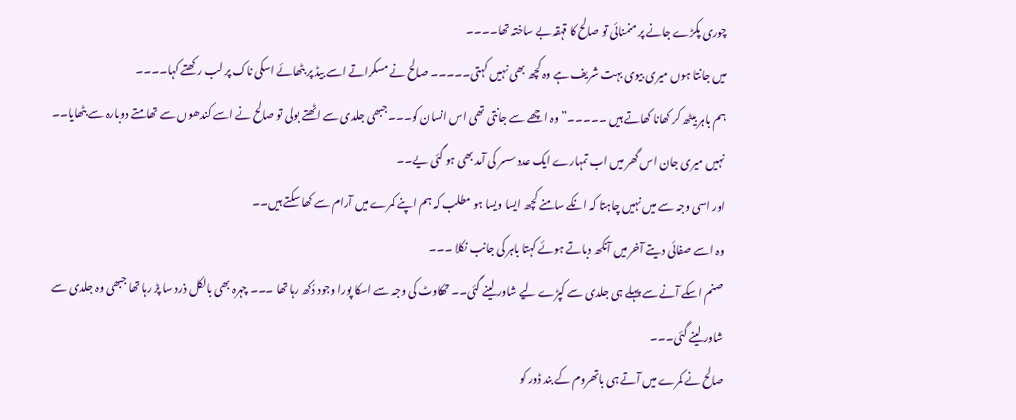چوری پکڑے جانے پر منمنائی تو صالح کا قہقہ بے ساختہ تھا۔۔۔۔
میں جانتا ہوں میری بیوی بہت شریف ہے وہ کچھ بھی نہیں کہتی۔۔۔۔۔ صالح نے مسکراتے اسے بیڈ پر بٹھائے اسکی ناک پر لب رکھتے کہا۔۔۔۔
ہم باہر بیٹھ کر کھانا کھاتے ہیں ۔۔۔۔۔” وہ اچھے سے جانتی تھی اس انسان کو۔۔۔جبھی جلدی سے اٹھتے بولی تو صالح نے اسے کندھوں سے تھامتے دوبارہ سے بٹھایا۔۔
نہیں میری جان اس گھر میں اب تمہارے ایک عدد سسر کی آمد بھی ہو گئی یے۔۔
اور اسی وجہ سے میں نہیں چاہتا کہ انکے سامنے کچھ ایسا ویسا ہو مطلب کہ ہم اپنے کمرے میں آرام سے کھا سکتے ہیں۔۔
وہ اسے صفائی دیتے آخر میں آنکھ دباتے ہوئے کہتا باہر کی جانب نکلا ۔۔۔
صنم اسکے آنے سے پہلے ہی جلدی سے کپڑے لیے شاور لینے گئی۔۔ تھکاوٹ کی وجہ سے اسکا پورا وجود دُکھ رہا تھا ۔۔۔ چہرہ بھی بالکل ذرد سا پڑ رہا تھا جبھی وہ جلدی سے شاور لینے گئی۔۔۔
صالح نے کمرے میں آتے ہی باتھروم کے بند ڈور کو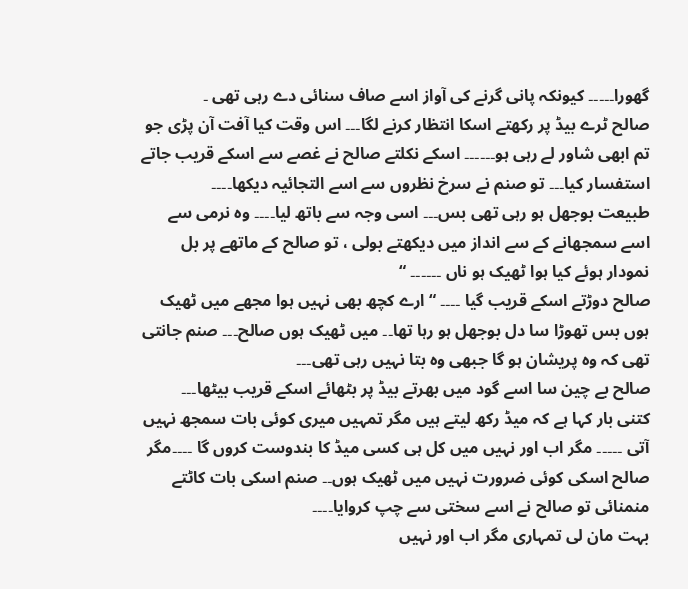گھورا۔۔۔۔۔ کیونکہ پانی گرنے کی آواز اسے صاف سنائی دے رہی تھی ۔
صالح ٹرے بیڈ پر رکھتے اسکا انتظار کرنے لگا۔۔۔ اس وقت کیا آفت آن پڑی جو تم ابھی شاور لے رہی ہو۔۔۔۔۔۔ اسکے نکلتے صالح نے غصے سے اسکے قریب جاتے استفسار کیا۔۔۔ تو صنم نے سرخ نظروں سے اسے التجائیہ دیکھا۔۔۔۔
طبیعت بوجھل ہو رہی تھی بس۔۔۔ اسی وجہ سے باتھ لیا۔۔۔۔ وہ نرمی سے اسے سمجھانے کے سے انداز میں دیکھتے بولی ، تو صالح کے ماتھے پر بل نمودار ہوئے کیا ہوا ٹھیک ہو ناں ۔۔۔۔۔۔ “
صالح دوڑتے اسکے قریب گیا ۔۔۔۔ “ارے کچھ بھی نہیں ہوا مجھے میں ٹھیک ہوں بس تھوڑا سا دل بوجھل ہو رہا تھا۔۔ میں ٹھیک ہوں صالح۔۔۔ صنم جانتی تھی کہ وہ پریشان ہو گا جبھی وہ بتا نہیں رہی تھی۔۔۔
صالح بے چین سا اسے گود میں بھرتے بیڈ پر بٹھائے اسکے قریب بیٹھا۔۔۔
کتنی بار کہا ہے کہ میڈ رکھ لیتے ہیں مگر تمہیں میری کوئی بات سمجھ نہیں آتی ۔۔۔۔۔ مگر اب اور نہیں میں کل ہی کسی میڈ کا بندوست کروں گا ۔۔۔۔مگر صالح اسکی کوئی ضرورت نہیں میں ٹھیک ہوں۔۔ صنم اسکی بات کاٹتے منمنائی تو صالح نے اسے سختی سے چپ کروایا۔۔۔۔
بہت مان لی تمہاری مگر اب اور نہیں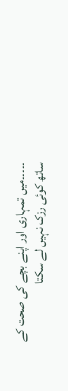۔۔۔۔۔میں تمہاری اور اپنے بچے کی صحت کے ساتھ کوئی رزک نہیں لے سکتا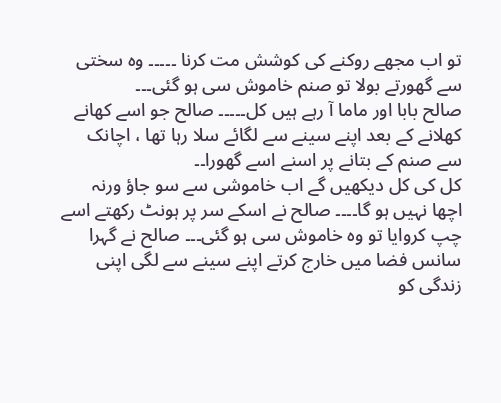تو اب مجھے روکنے کی کوشش مت کرنا ۔۔۔۔۔ وہ سختی سے گھورتے بولا تو صنم خاموش سی ہو گئی۔۔۔
صالح بابا اور ماما آ رہے ہیں کل۔۔۔۔۔ صالح جو اسے کھانے کھلانے کے بعد اپنے سینے سے لگائے سلا رہا تھا ، اچانک سے صنم کے بتانے پر اسنے اسے گھورا۔۔
کل کی کل دیکھیں گے اب خاموشی سے سو جاؤ ورنہ اچھا نہیں ہو گا۔۔۔۔ صالح نے اسکے سر پر ہونٹ رکھتے اسے چپ کروایا تو وہ خاموش سی ہو گئی۔۔۔ صالح نے گہرا سانس فضا میں خارج کرتے اپنے سینے سے لگی اپنی زندگی کو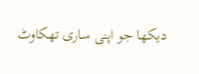دیکھا جو اپنی ساری تھکاوٹ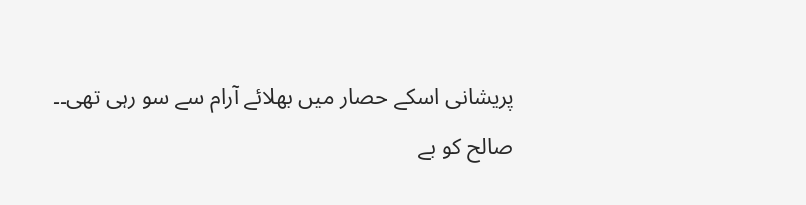پریشانی اسکے حصار میں بھلائے آرام سے سو رہی تھی۔۔
صالح کو بے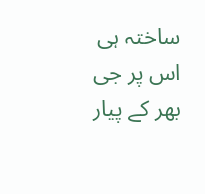ساختہ ہی اس پر جی بھر کے پیار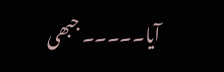آیا۔۔۔۔۔ جبھی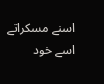اسنے مسکراتے اسے خود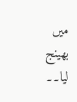میں بھینج لیا۔۔